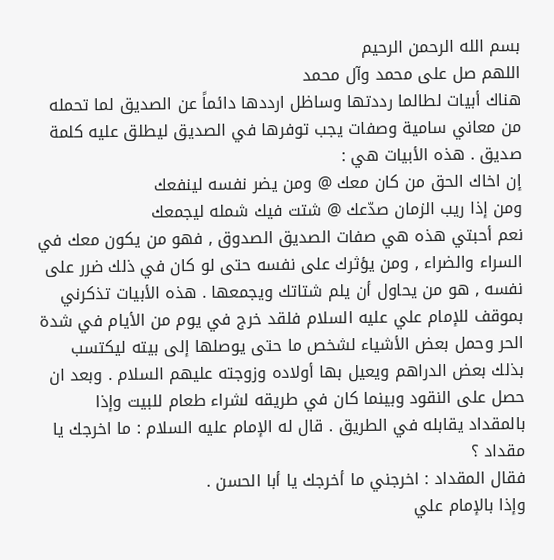بسم الله الرحمن الرحيم
اللهم صل على محمد وآل محمد
هناك أبيات لطالما رددتها وساظل ارددها دائماً عن الصديق لما تحمله من معاني سامية وصفات يجب توفرها في الصديق ليطلق عليه كلمة صديق . هذه الأبيات هي :
إن اخاك الحق من كان معك @ ومن يضر نفسه لينفعك
ومن إذا ريب الزمان صدّعك @ شتت فيك شمله ليجمعك
نعم أحبتي هذه هي صفات الصديق الصدوق , فهو من يكون معك في السراء والضراء , ومن يؤثرك على نفسه حتى لو كان في ذلك ضرر على نفسه , هو من يحاول أن يلم شتاتك ويجمعها . هذه الأبيات تذكرني بموقف للإمام علي عليه السلام فلقد خرج في يوم من الأيام في شدة الحر وحمل بعض الأشياء لشخص ما حتى يوصلها إلى بيته ليكتسب بذلك بعض الدراهم ويعيل بها أولاده وزوجته عليهم السلام . وبعد ان حصل على النقود وبينما كان في طريقه لشراء طعام للبيت وإذا بالمقداد يقابله في الطريق . قال له الإمام عليه السلام : ما اخرجك يا مقداد ؟
فقال المقداد : اخرجني ما أخرجك يا أبا الحسن .
وإذا بالإمام علي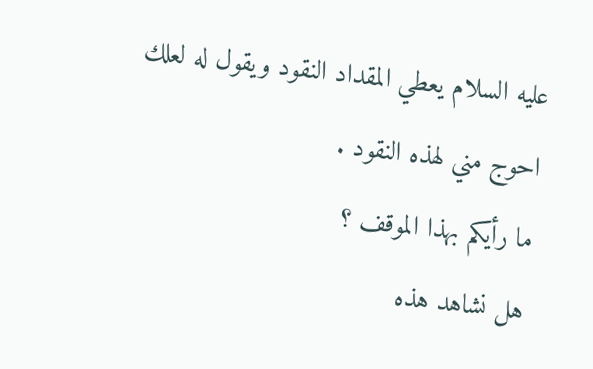عليه السلام يعطي المقداد النقود ويقول له لعلك احوج مني لهذه النقود .
ما رأيكم بهذا الموقف ؟
هل نشاهد هذه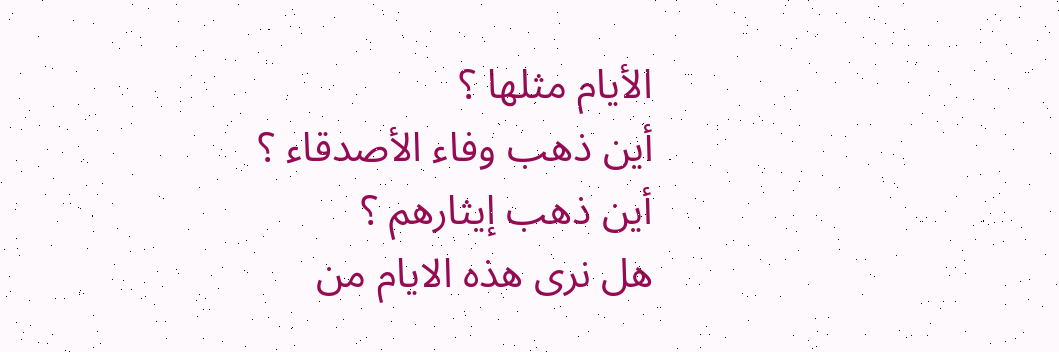الأيام مثلها ؟
أين ذهب وفاء الأصدقاء ؟
أين ذهب إيثارهم ؟
هل نرى هذه الايام من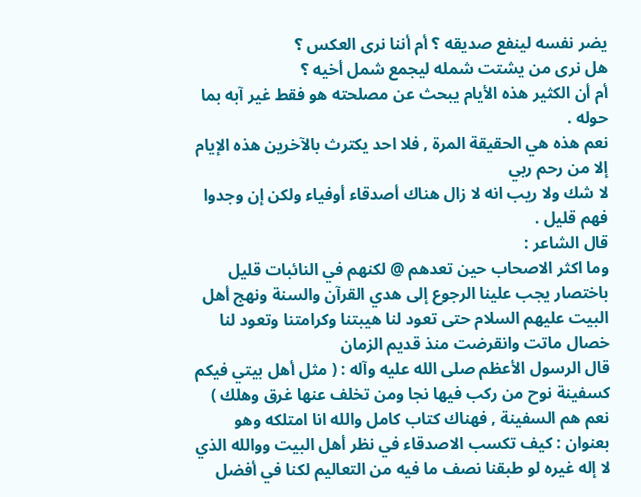يضر نفسه لينفع صديقه ؟ أم أننا نرى العكس ؟
هل نرى من يشتت شمله ليجمع شمل أخيه ؟
أم أن الكثير هذه الأيام يبحث عن مصلحته هو فقط غير آبه بما حوله .
نعم هذه هي الحقيقة المرة , فلا احد يكترث بالآخرين هذه الإيام إلا من رحم ربي
لا شك ولا ريب انه لا زال هناك أصدقاء أوفياء ولكن إن وجدوا فهم قليل .
قال الشاعر :
وما اكثر الاصحاب حين تعدهم @ لكنهم في النائبات قليل
باختصار يجب علينا الرجوع إلى هدي القرآن والسنة ونهج أهل البيت عليهم السلام حتى تعود لنا هيبتنا وكرامتنا وتعود لنا خصال ماتت وانقرضت منذ قديم الزمان
قال الرسول الأعظم صلى الله عليه وآله : ( مثل أهل بيتي فيكم كسفينة نوح من ركب فيها نجا ومن تخلف عنها غرق وهلك )
نعم هم السفينة , فهناك كتاب كامل والله انا امتلكه وهو بعنوان : كيف تكسب الاصدقاء في نظر أهل البيت ووالله الذي لا إله غيره لو طبقنا نصف ما فيه من التعاليم لكنا في أفضل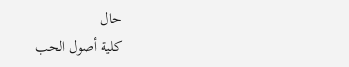حال
كلية أصول الحب